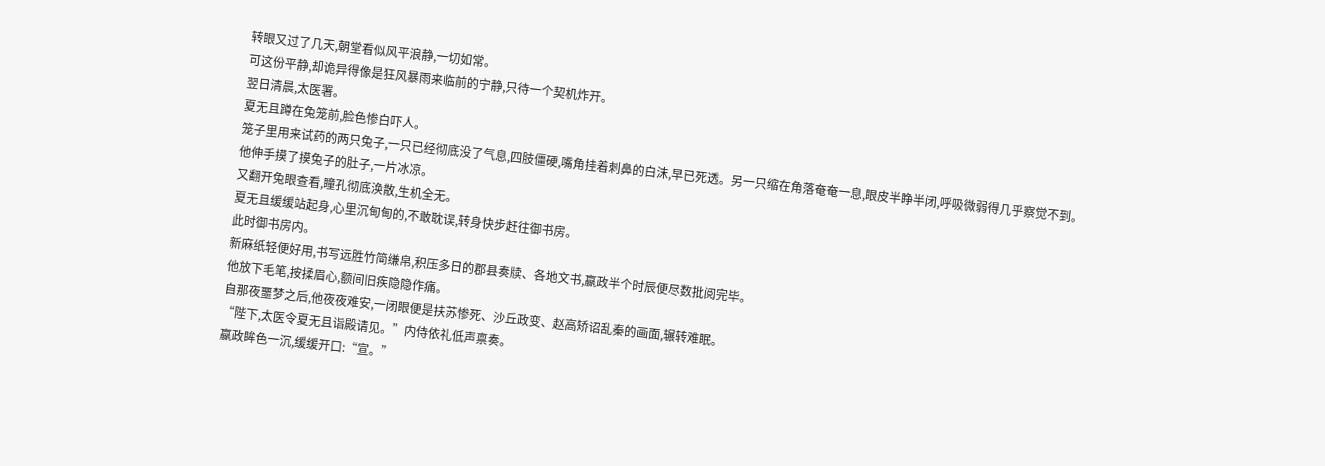转眼又过了几天,朝堂看似风平浪静,一切如常。
可这份平静,却诡异得像是狂风暴雨来临前的宁静,只待一个契机炸开。
翌日清晨,太医署。
夏无且蹲在兔笼前,脸色惨白吓人。
笼子里用来试药的两只兔子,一只已经彻底没了气息,四肢僵硬,嘴角挂着刺鼻的白沫,早已死透。另一只缩在角落奄奄一息,眼皮半睁半闭,呼吸微弱得几乎察觉不到。
他伸手摸了摸兔子的肚子,一片冰凉。
又翻开兔眼查看,瞳孔彻底涣散,生机全无。
夏无且缓缓站起身,心里沉甸甸的,不敢耽误,转身快步赶往御书房。
此时御书房内。
新麻纸轻便好用,书写远胜竹简缣帛,积压多日的郡县奏牍、各地文书,嬴政半个时辰便尽数批阅完毕。
他放下毛笔,按揉眉心,额间旧疾隐隐作痛。
自那夜噩梦之后,他夜夜难安,一闭眼便是扶苏惨死、沙丘政变、赵高矫诏乱秦的画面,辗转难眠。
“陛下,太医令夏无且诣殿请见。”内侍依礼低声禀奏。
嬴政眸色一沉,缓缓开口:“宣。”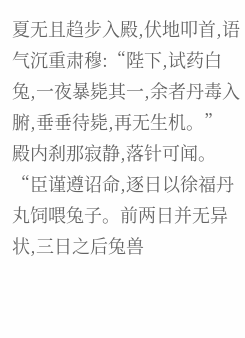夏无且趋步入殿,伏地叩首,语气沉重肃穆:“陛下,试药白兔,一夜暴毙其一,余者丹毒入腑,垂垂待毙,再无生机。”
殿内刹那寂静,落针可闻。
“臣谨遵诏命,逐日以徐福丹丸饲喂兔子。前两日并无异状,三日之后兔兽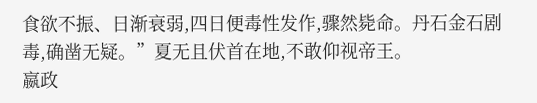食欲不振、日渐衰弱,四日便毒性发作,骤然毙命。丹石金石剧毒,确凿无疑。”夏无且伏首在地,不敢仰视帝王。
嬴政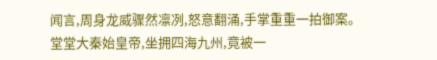闻言,周身龙威骤然凛冽,怒意翻涌,手掌重重一拍御案。
堂堂大秦始皇帝,坐拥四海九州,竟被一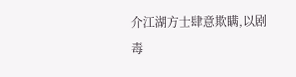介江湖方士肆意欺瞒,以剧毒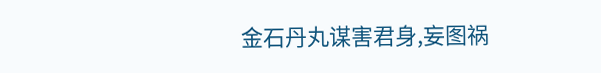金石丹丸谋害君身,妄图祸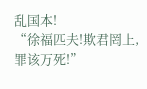乱国本!
“徐福匹夫!欺君罔上,罪该万死!”